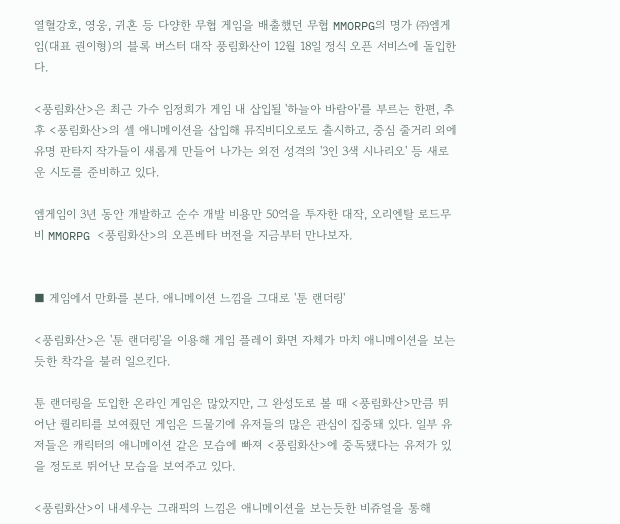열혈강호, 영웅, 귀혼 등 다양한 무협 게임을 배출했던 무협 MMORPG의 명가 ㈜엠게임(대표 권이형)의 블록 버스터 대작 풍림화산이 12월 18일 정식 오픈 서비스에 돌입한다.

<풍림화산>은 최근 가수 임정희가 게임 내 삽입될 '하늘아 바람아'를 부르는 한편, 추후 <풍림화산>의 셀 애니메이션을 삽입해 뮤직비디오로도 출시하고, 중심 줄거리 외에 유명 판타지 작가들이 새롭게 만들어 나가는 외전 성격의 '3인 3색 시나리오' 등 새로운 시도를 준비하고 있다.

엠게임이 3년 동안 개발하고 순수 개발 비용만 50억을 투자한 대작, 오리엔탈 로드무비 MMORPG <풍림화산>의 오픈베타 버전을 지금부터 만나보자.


■ 게임에서 만화를 본다. 애니메이션 느낌을 그대로 '툰 랜더링'

<풍림화산>은 '툰 랜더링'을 이용해 게임 플레이 화면 자체가 마치 애니메이션을 보는 듯한 착각을 불러 일으킨다.

툰 랜더링을 도입한 온라인 게임은 많았지만, 그 완성도로 볼 때 <풍림화산>만큼 뛰어난 퀄리티를 보여줬던 게임은 드물기에 유저들의 많은 관심이 집중돼 있다. 일부 유저들은 캐릭터의 애니메이션 같은 모습에 빠져 <풍림화산>에 중독됐다는 유저가 있을 정도로 뛰어난 모습을 보여주고 있다.

<풍림화산>이 내세우는 그래픽의 느낌은 애니메이션을 보는듯한 비쥬얼을 통해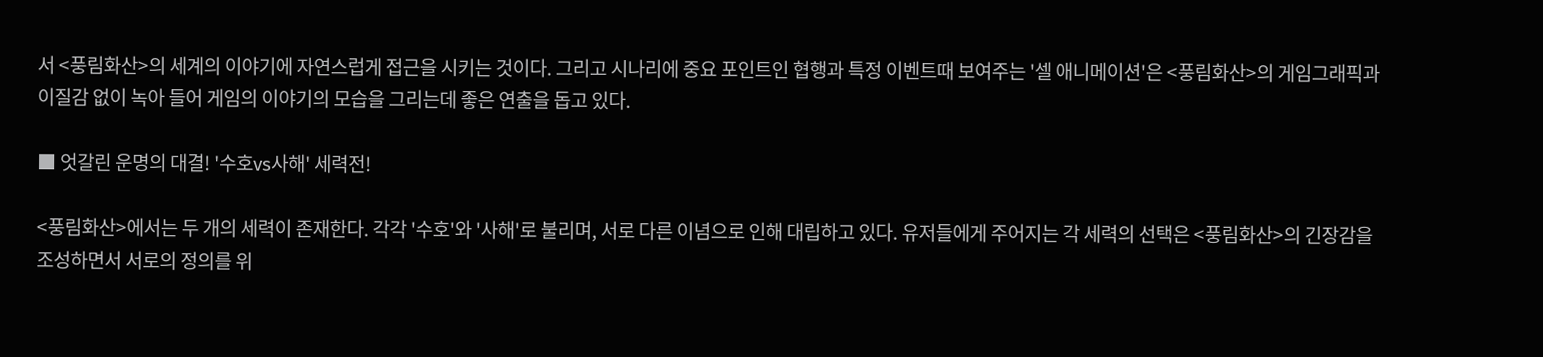서 <풍림화산>의 세계의 이야기에 자연스럽게 접근을 시키는 것이다. 그리고 시나리에 중요 포인트인 협행과 특정 이벤트때 보여주는 '셀 애니메이션'은 <풍림화산>의 게임그래픽과 이질감 없이 녹아 들어 게임의 이야기의 모습을 그리는데 좋은 연출을 돕고 있다.

■ 엇갈린 운명의 대결! '수호vs사해' 세력전!

<풍림화산>에서는 두 개의 세력이 존재한다. 각각 '수호'와 '사해'로 불리며, 서로 다른 이념으로 인해 대립하고 있다. 유저들에게 주어지는 각 세력의 선택은 <풍림화산>의 긴장감을 조성하면서 서로의 정의를 위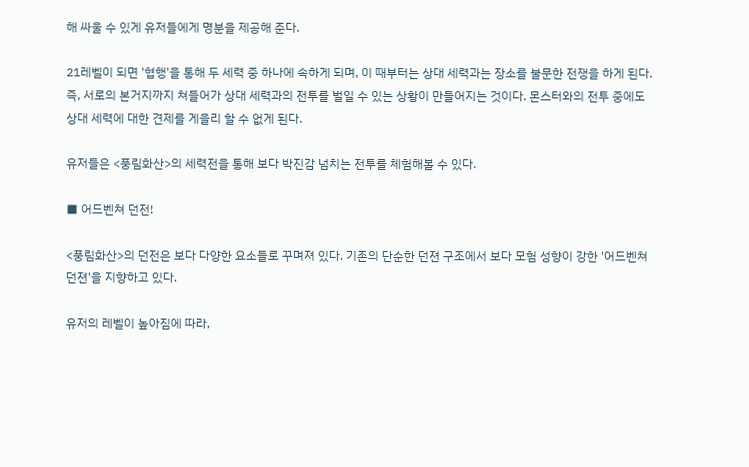해 싸울 수 있게 유저들에게 명분을 제공해 준다.

21레벨이 되면 '협행'을 통해 두 세력 중 하나에 속하게 되며, 이 때부터는 상대 세력과는 장소를 불문한 전쟁을 하게 된다. 즉, 서로의 본거지까지 쳐들어가 상대 세력과의 전투를 벌일 수 있는 상황이 만들어지는 것이다. 몬스터와의 전투 중에도 상대 세력에 대한 견제를 게을리 할 수 없게 된다.

유저들은 <풍림화산>의 세력전을 통해 보다 박진감 넘치는 전투를 체험해볼 수 있다.

■ 어드벤쳐 던전!

<풍림화산>의 던전은 보다 다양한 요소들로 꾸며져 있다. 기존의 단순한 던젼 구조에서 보다 모험 성향이 강한 '어드벤쳐 던젼'을 지향하고 있다.

유저의 레벨이 높아짐에 따라,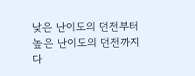낮은 난이도의 던전부터 높은 난이도의 던전까지 다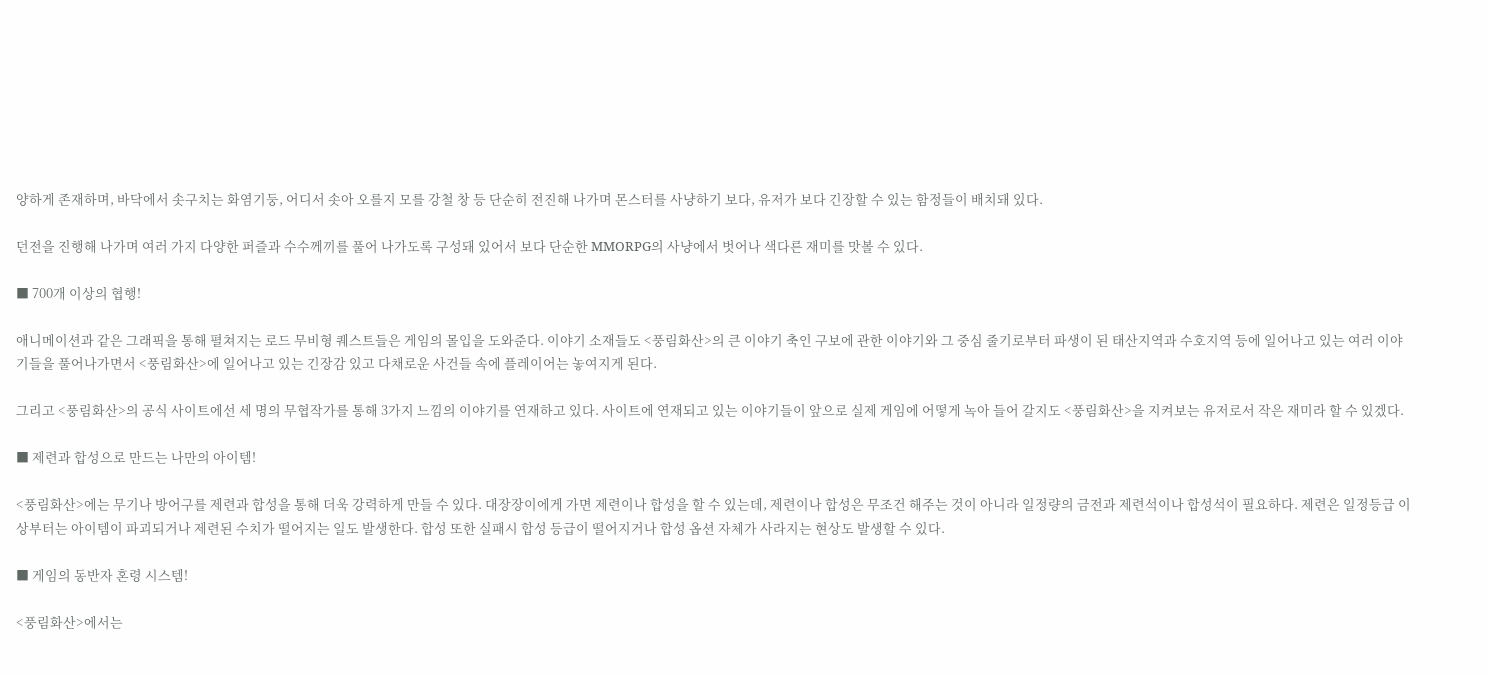양하게 존재하며, 바닥에서 솟구치는 화염기둥, 어디서 솟아 오를지 모를 강철 창 등 단순히 전진해 나가며 몬스터를 사냥하기 보다, 유저가 보다 긴장할 수 있는 함정들이 배치돼 있다.

던전을 진행해 나가며 여러 가지 다양한 퍼즐과 수수께끼를 풀어 나가도록 구성돼 있어서 보다 단순한 MMORPG의 사냥에서 벗어나 색다른 재미를 맛볼 수 있다.

■ 700개 이상의 협행!

애니메이션과 같은 그래픽을 통해 펼쳐지는 로드 무비형 퀘스트들은 게임의 몰입을 도와준다. 이야기 소재들도 <풍림화산>의 큰 이야기 축인 구보에 관한 이야기와 그 중심 줄기로부터 파생이 된 태산지역과 수호지역 등에 일어나고 있는 여러 이야기들을 풀어나가면서 <풍림화산>에 일어나고 있는 긴장감 있고 다채로운 사건들 속에 플레이어는 놓여지게 된다.

그리고 <풍림화산>의 공식 사이트에선 세 명의 무협작가를 통해 3가지 느낌의 이야기를 연재하고 있다. 사이트에 연재되고 있는 이야기들이 앞으로 실제 게임에 어떻게 녹아 들어 갈지도 <풍림화산>을 지켜보는 유저로서 작은 재미라 할 수 있겠다.

■ 제련과 합성으로 만드는 나만의 아이템!

<풍림화산>에는 무기나 방어구를 제련과 합성을 통해 더욱 강력하게 만들 수 있다. 대장장이에게 가면 제련이나 합성을 할 수 있는데, 제련이나 합성은 무조건 해주는 것이 아니라 일정량의 금전과 제련석이나 합성석이 필요하다. 제련은 일정등급 이상부터는 아이템이 파괴되거나 제련된 수치가 떨어지는 일도 발생한다. 합성 또한 실패시 합성 등급이 떨어지거나 합성 옵션 자체가 사라지는 현상도 발생할 수 있다.

■ 게임의 동반자 혼령 시스템!

<풍림화산>에서는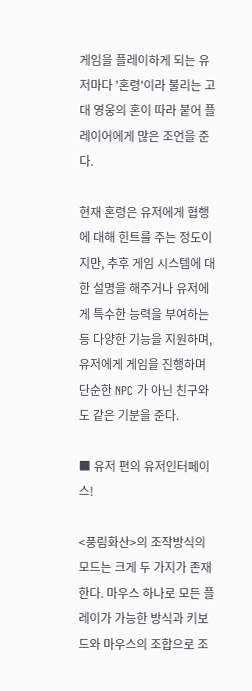게임을 플레이하게 되는 유저마다 '혼령'이라 불리는 고대 영웅의 혼이 따라 붙어 플레이어에게 많은 조언을 준다.

현재 혼령은 유저에게 협행에 대해 힌트를 주는 정도이지만, 추후 게임 시스템에 대한 설명을 해주거나 유저에게 특수한 능력을 부여하는 등 다양한 기능을 지원하며, 유저에게 게임을 진행하며 단순한 NPC 가 아닌 친구와도 같은 기분을 준다.

■ 유저 편의 유저인터페이스!

<풍림화산>의 조작방식의 모드는 크게 두 가지가 존재 한다. 마우스 하나로 모든 플레이가 가능한 방식과 키보드와 마우스의 조합으로 조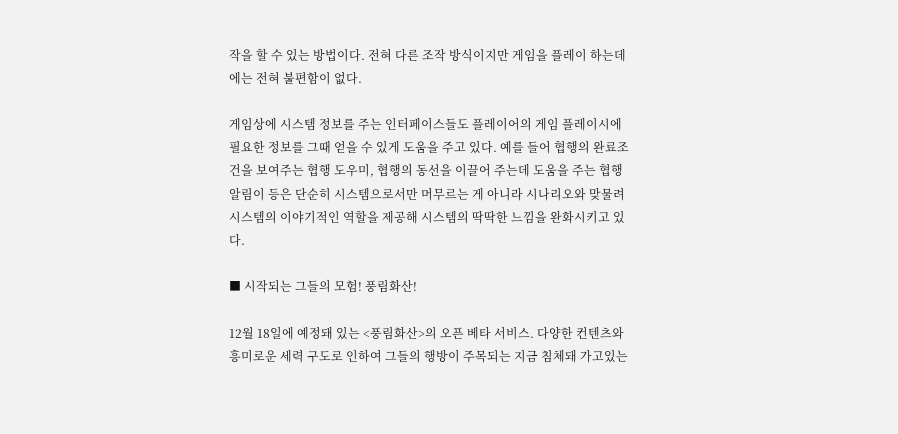작을 할 수 있는 방법이다. 전혀 다른 조작 방식이지만 게임을 플레이 하는데 에는 전혀 불편함이 없다.

게임상에 시스템 정보를 주는 인터페이스들도 플레이어의 게임 플레이시에 필요한 정보를 그때 얻을 수 있게 도움을 주고 있다. 예를 들어 협행의 완료조건을 보여주는 협행 도우미, 협행의 동선을 이끌어 주는데 도움을 주는 협행 알림이 등은 단순히 시스템으로서만 머무르는 게 아니라 시나리오와 맞물려 시스템의 이야기적인 역할을 제공해 시스템의 딱딱한 느낌을 완화시키고 있다.

■ 시작되는 그들의 모험! 풍림화산!

12월 18일에 예정돼 있는 <풍림화산>의 오픈 베타 서비스. 다양한 컨텐츠와 흥미로운 세력 구도로 인하여 그들의 행방이 주목되는 지금 침체돼 가고있는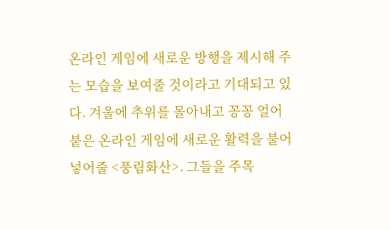온라인 게임에 새로운 방행을 제시해 주는 모습을 보여줄 것이라고 기대되고 있다. 겨울에 추위를 몰아내고 꽁꽁 얼어붙은 온라인 게임에 새로운 활력을 불어 넣어줄 <풍림화산>. 그들을 주목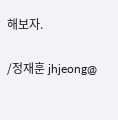해보자.

/정재훈 jhjeong@